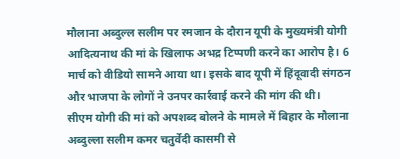मौलाना अब्दुल्ल सलीम पर रमजान के दौरान यूपी के मुख्यमंत्री योगी आदित्यनाथ की मां के खिलाफ अभद्र टिप्पणी करने का आरोप है। 6 मार्च को वीडियो सामने आया था। इसके बाद यूपी में हिंदूवादी संगठन और भाजपा के लोगों ने उनपर कार्रवाई करने की मांग की थी।
सीएम योगी की मां को अपशब्द बोलने के मामले में बिहार के मौलाना अब्दुल्ला सलीम कमर चतुर्वेदी कासमी से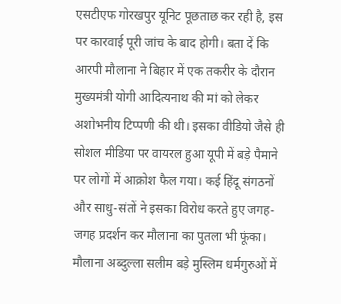एसटीएफ गोरखपुर यूनिट पूछताछ कर रही है, इस पर कारवाई पूरी जांच के बाद होगी। बता दें कि आरपी मौलाना ने बिहार में एक तकरीर के दौरान मुख्यमंत्री योगी आदित्यनाथ की मां को लेकर अशोभनीय टिप्पणी की थी। इसका वीडियो जैसे ही सोशल मीडिया पर वायरल हुआ यूपी में बड़े पैमाने पर लोगों में आक्रोश फैल गया। कई हिंदू संगठनों और साधु-संतों ने इसका विरोध करते हुए जगह-जगह प्रदर्शन कर मौलाना का पुतला भी फूंका।
मौलाना अब्दुल्ला सलीम बड़े मुस्लिम धर्मगुरुओं में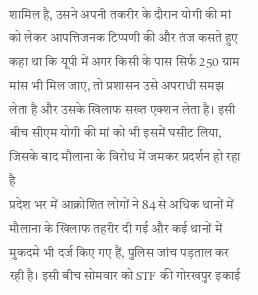शामिल है, उसने अपनी तकरीर के दौरान योगी की मां को लेकर आपत्तिजनक टिप्पणी की और तंज कसते हुए कहा था कि यूपी में अगर किसी के पास सिर्फ 250 ग्राम मांस भी मिल जाए, तो प्रशासन उसे अपराधी समझ लेता है और उसके खिलाफ सख्त एक्शन लेता है। इसी बीच सीएम योगी की मां को भी इसमें घसीट लिया, जिसके बाद मौलाना के विरोध में जमकर प्रदर्शन हो रहा है
प्रदेश भर में आक्रोशित लोगों ने 84 से अधिक थानों में मौलाना के खिलाफ तहरीर दी गई और कई थानों में मुकदमे भी दर्ज किए गए हैं, पुलिस जांच पड़ताल कर रही है। इसी बीच सोमवार को STF की गोरखपुर इकाई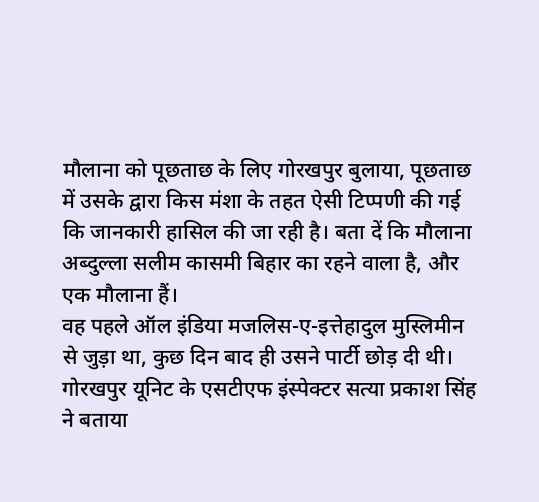मौलाना को पूछताछ के लिए गोरखपुर बुलाया, पूछताछ में उसके द्वारा किस मंशा के तहत ऐसी टिप्पणी की गई कि जानकारी हासिल की जा रही है। बता दें कि मौलाना अब्दुल्ला सलीम कासमी बिहार का रहने वाला है, और एक मौलाना हैं।
वह पहले ऑल इंडिया मजलिस-ए-इत्तेहादुल मुस्लिमीन से जुड़ा था, कुछ दिन बाद ही उसने पार्टी छोड़ दी थी। गोरखपुर यूनिट के एसटीएफ इंस्पेक्टर सत्या प्रकाश सिंह ने बताया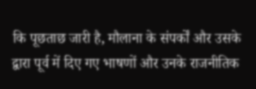कि पूछताछ जारी है, मौलाना के संपर्कों और उसके द्वारा पूर्व में दिए गए भाषणों और उनके राजनीतिक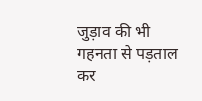जुड़ाव की भी गहनता से पड़ताल कर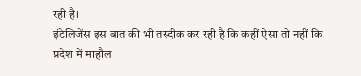रही है।
इंटेलिजेंस इस बात की भी तस्दीक कर रही है कि कहीं ऐसा तो नहीं कि प्रदेश में माहौल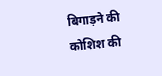बिगाड़ने की कोशिश की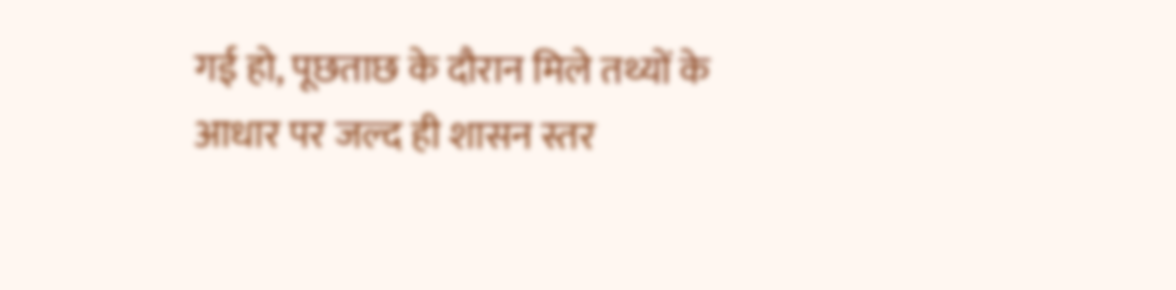गई हो, पूछताछ के दौरान मिले तथ्यों के आधार पर जल्द ही शासन स्तर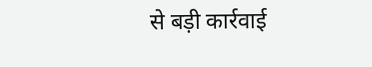से बड़ी कार्रवाई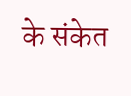के संकेत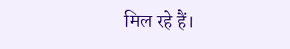मिल रहे हैं।